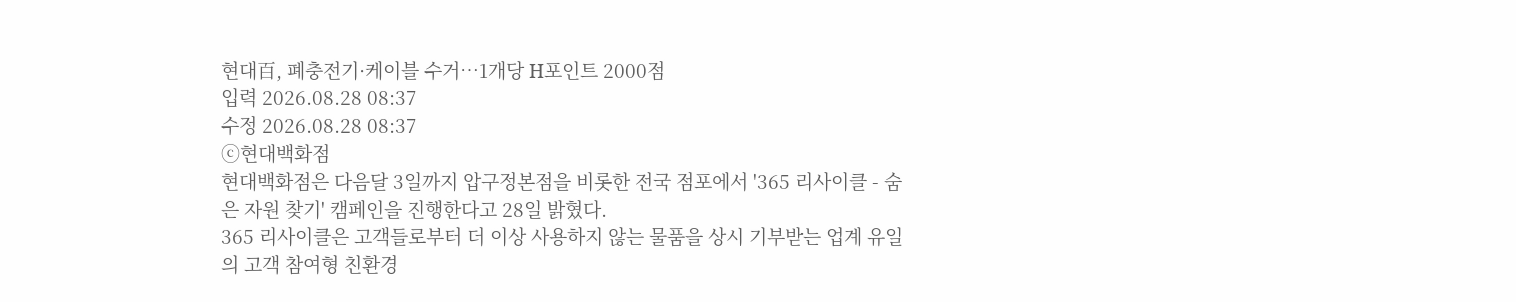현대百, 폐충전기·케이블 수거…1개당 H포인트 2000점
입력 2026.08.28 08:37
수정 2026.08.28 08:37
ⓒ현대백화점
현대백화점은 다음달 3일까지 압구정본점을 비롯한 전국 점포에서 '365 리사이클 - 숨은 자원 찾기' 캠페인을 진행한다고 28일 밝혔다.
365 리사이클은 고객들로부터 더 이상 사용하지 않는 물품을 상시 기부받는 업계 유일의 고객 참여형 친환경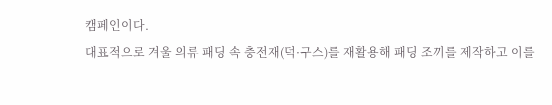캠페인이다.
대표적으로 겨울 의류 패딩 속 충전재(덕·구스)를 재활용해 패딩 조끼를 제작하고 이를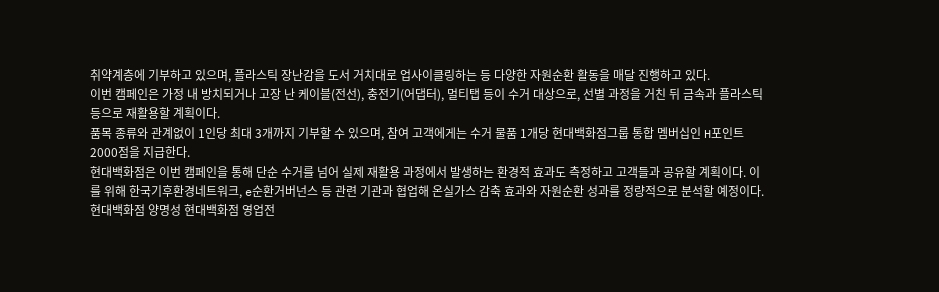취약계층에 기부하고 있으며, 플라스틱 장난감을 도서 거치대로 업사이클링하는 등 다양한 자원순환 활동을 매달 진행하고 있다.
이번 캠페인은 가정 내 방치되거나 고장 난 케이블(전선), 충전기(어댑터), 멀티탭 등이 수거 대상으로, 선별 과정을 거친 뒤 금속과 플라스틱 등으로 재활용할 계획이다.
품목 종류와 관계없이 1인당 최대 3개까지 기부할 수 있으며, 참여 고객에게는 수거 물품 1개당 현대백화점그룹 통합 멤버십인 H포인트 2000점을 지급한다.
현대백화점은 이번 캠페인을 통해 단순 수거를 넘어 실제 재활용 과정에서 발생하는 환경적 효과도 측정하고 고객들과 공유할 계획이다. 이를 위해 한국기후환경네트워크, e순환거버넌스 등 관련 기관과 협업해 온실가스 감축 효과와 자원순환 성과를 정량적으로 분석할 예정이다.
현대백화점 양명성 현대백화점 영업전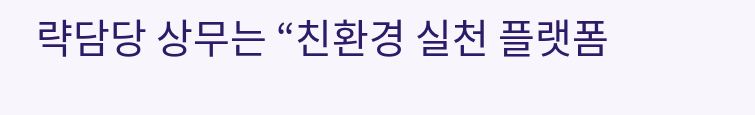략담당 상무는 “친환경 실천 플랫폼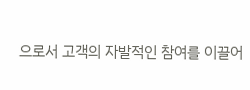으로서 고객의 자발적인 참여를 이끌어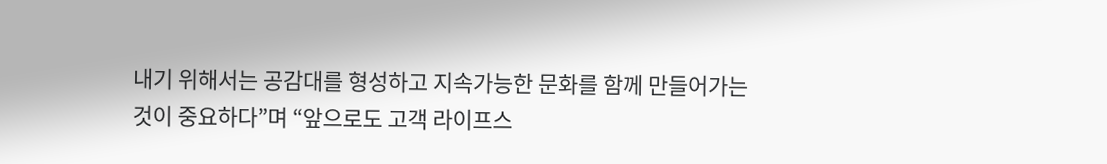내기 위해서는 공감대를 형성하고 지속가능한 문화를 함께 만들어가는 것이 중요하다”며 “앞으로도 고객 라이프스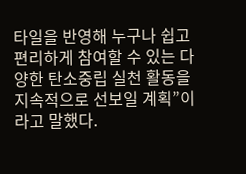타일을 반영해 누구나 쉽고 편리하게 참여할 수 있는 다양한 탄소중립 실천 활동을 지속적으로 선보일 계획”이라고 말했다.